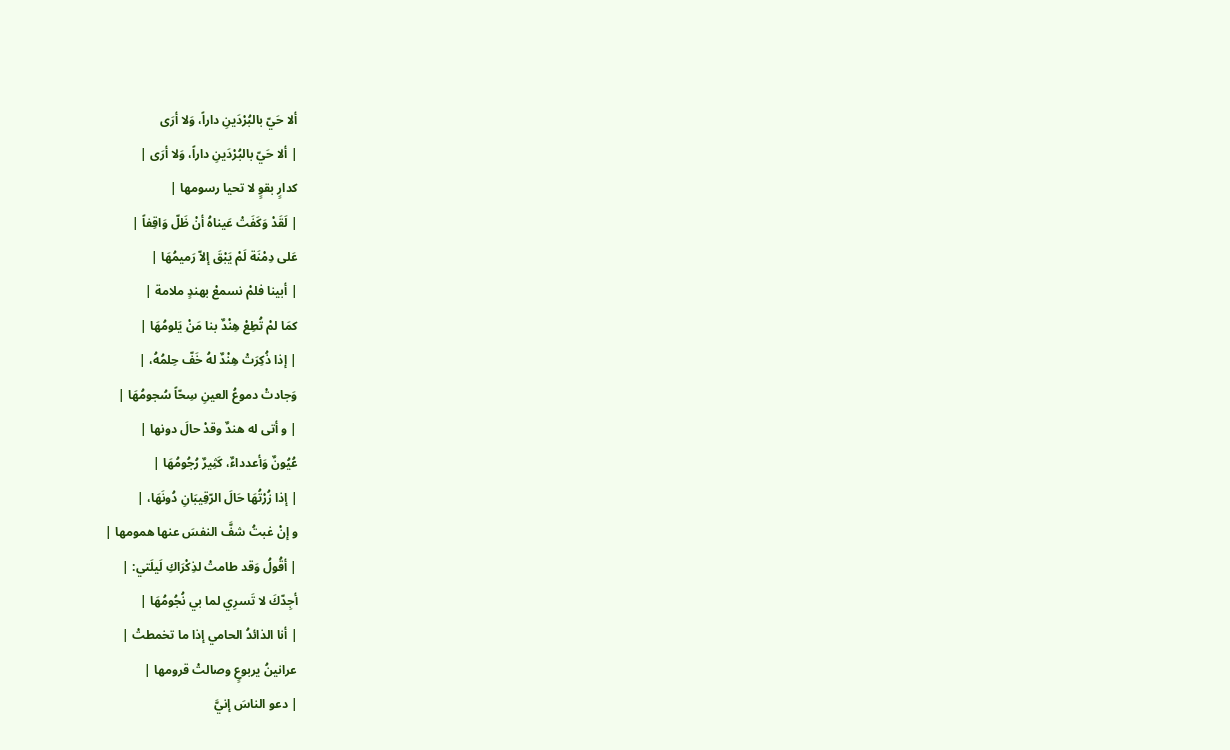ألا حَيّ بالبُرْدَينِ داراً، وَلا أرَى
| ألا حَيّ بالبُرْدَينِ داراً، وَلا أرَى |
كدارٍ بقوٍ لا تحيا رسومها |
| لَقَدْ وَكَفَتْ عَيناهُ أنْ ظَلّ وَاقِفاً |
عَلى دِمْنَة لَمْ يَبْقَ إلاّ رَميمُهَا |
| أبينا فلمْ نسمعْ بهندٍ ملامة |
كمَا لمْ تُطِعْ هِنْدٌ بنا مَنْ يَلومُهَا |
| إذا ذُكِرَتْ هِنْدٌ لهُ خَفّ حِلمُهُ، |
وَجادتْ دموعُ العينِ سِحّاً سُجومُهَا |
| و أتى له هندٌ وقدْ حالَ دونها |
عُيُونٌ وَأعدداءٌ، كَثِيرٌ رُجُومُهَا |
| إذا زُرْتُهَا حَالَ الرّقِيبَانِ دُونَهَا، |
و إنْ غبتُ شفَّ النفسَ عنها همومها |
| أقُولُ وَقد طامتْ لذِكْرَاكِ لَيلَتي: |
أجِدّكَ لا تَسرِي لما بي نُجُومُهَا |
| أنا الذائدُ الحامي إذا ما تخمطتْ |
عرانينُ يربوعٍ وصالتْ قرومها |
| دعو الناسَ إنيَّ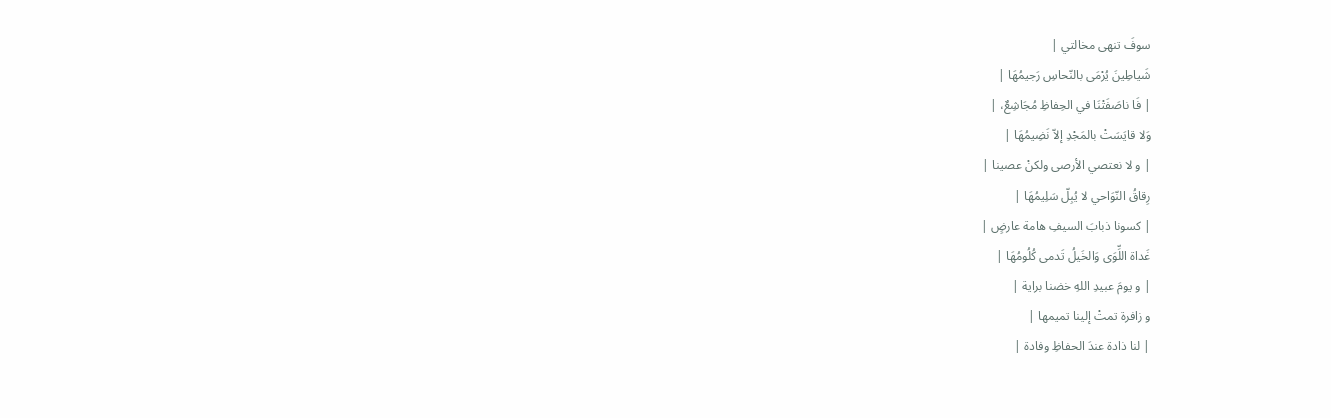سوفَ تنهى مخالتي |
شَياطِينَ يُرْمَى بالنّحاسِ رَجيمُهَا |
| فَا ناصَفَتْنَا في الحِفاظِ مُجَاشِعٌ، |
وَلا قايَسَتْ بالمَجْدِ إلاّ نَضِيمُهَا |
| و لا نعتصي الأرصى ولكنْ عصينا |
رِقاقُ النّوَاحي لا يُبِلّ سَلِيمُهَا |
| كسونا ذبابَ السيفِ هامة عارضٍ |
غَداة اللِّوَى وَالخَيلُ تَدمى كُلُومُهَا |
| و يومَ عبيدِ اللهِ خضنا براية |
و زافرة تمتْ إلينا تميمها |
| لنا ذادة عندَ الحفاظِ وفادة |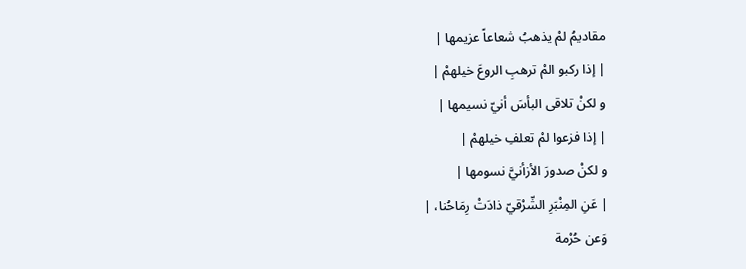مقاديمُ لمْ يذهبُ شعاعاً عزيمها |
| إذا ركبو المْ ترهبِ الروعَ خيلهمْ |
و لكنْ تلاقى البأسَ أنيّ نسيمها |
| إذا فزعوا لمْ تعلفِ خيلهمْ |
و لكنْ صدورَ الأزأنيَّ نسومها |
| عَنِ المِنْبَرِ الشّرْقيّ ذادَتْ رِمَاحُنا، |
وَعن حُرْمة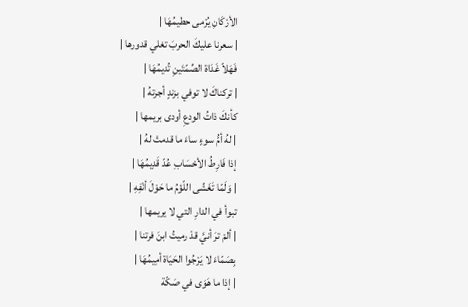الأرْكَانِ يُرْمى حطيمُهَا |
| سعرنا عليكَ الحربَ تغلي قدورها |
فَهَلاّ غَدَاة الصِّمّتَينِ تُديمُهَا |
| تركناكَ لا توفي بزندٍ أجرتهُ |
كأنكَ ذاتُ الودعِ أودى بريمها |
| لهُ أمُّ سوءٍ ساءَ ما قدمتْ لهُ |
إذا فَارِطُ الأحْسَابِ عُدّ قَدِيمُهَا |
| وَلَمّا تَغَشّى اللّؤمُ ما حَوْلَ أنْفِهِ |
تبوأ في الدارِ التي لا يريمها |
| ألمْ ترَ أنيَّ قدْ رميتُ ابنَ فرتنا |
بِصَمّاءَ لا يَرْجُوا الحَيَاة أمِيمُهَا |
| إذا ما هَوَى في صَكّة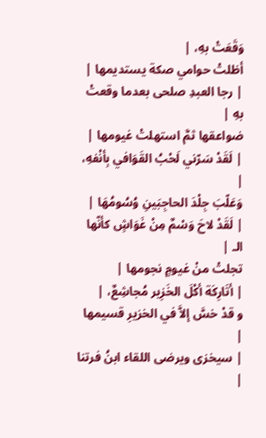وَقَعَتْ بهِ، |
أظلتْ حوامي صكة يستديمها |
| رجا العبدِ صلحى بعدما وقعتْ بهِ |
ضواعقها ثمَّ استهلتْ غيومها |
| لَقَدْ سَرّني لَحْبُ القَوَافي بِأنْفهِ، |
وَعَلّبَ جِلْدَ الحاجِبَينِ وُسُومُهَا |
| لَقَدْ لاحَ وَسْمٌ مِنْ غَوَاشٍ كأنّها الـ |
تجلتْ منْ غيومٍ نجومها |
| أتَارِكَة أكْلَ الخَزِير مُجاشِعٌ، |
و قدْ خسَّ إلاَّ في الخزيرِ قسيمها |
| سيخزى ويرضى اللقاء ابنُ فرتنا |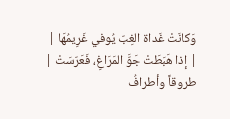وَكانَتْ غَداة الغِبّ يُوفي غَرِيمُهَا |
| إذا هَبَطَتْ جَوَّ المَرَاغِ، فَعَرّسَتْ |
طروقاً وأطرافُ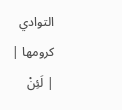التوادي كرومها |
| لَئِنْ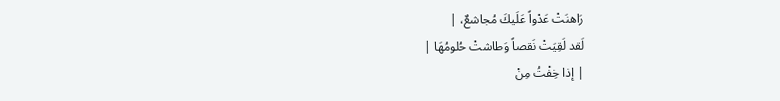رَاهنَتْ عَدْواً عَلَيكَ مُجاشعٌ، |
لَقد لَقِيَتْ نَقصاً وَطاشتْ حُلومُهَا |
| إذا خِفْتُ مِنْ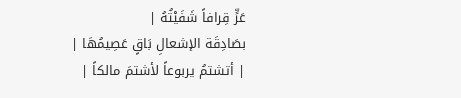عَرٍّ قِرافاً شَفَيْتُهُ |
بصَادِقَة الإشعالِ بَاقٍ عَصِيمُهَا |
| أتشتمُ يربوعاً لأشتمَ مالكاً |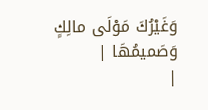وَغَيْرُكَ مَوْلَى مالِكٍ وَصَميمُهَا |
|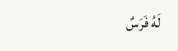لَهُ فَرَسٌ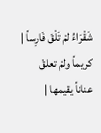شَقْرَاءُ لمْ تَلْقَ فَارِساً |
كريماً ولمْ تعلقْ عناناً يقيمها |